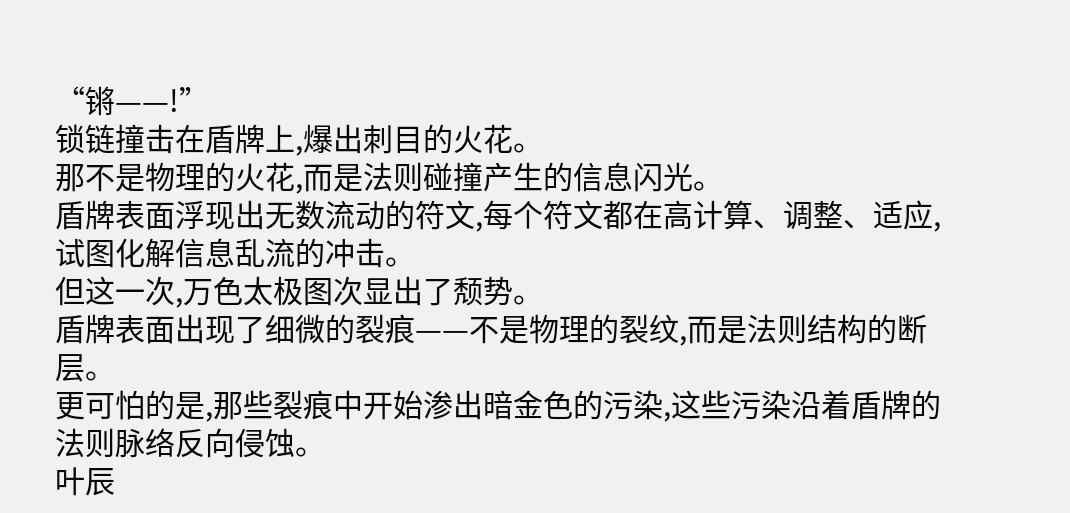“锵——!”
锁链撞击在盾牌上,爆出刺目的火花。
那不是物理的火花,而是法则碰撞产生的信息闪光。
盾牌表面浮现出无数流动的符文,每个符文都在高计算、调整、适应,试图化解信息乱流的冲击。
但这一次,万色太极图次显出了颓势。
盾牌表面出现了细微的裂痕——不是物理的裂纹,而是法则结构的断层。
更可怕的是,那些裂痕中开始渗出暗金色的污染,这些污染沿着盾牌的法则脉络反向侵蚀。
叶辰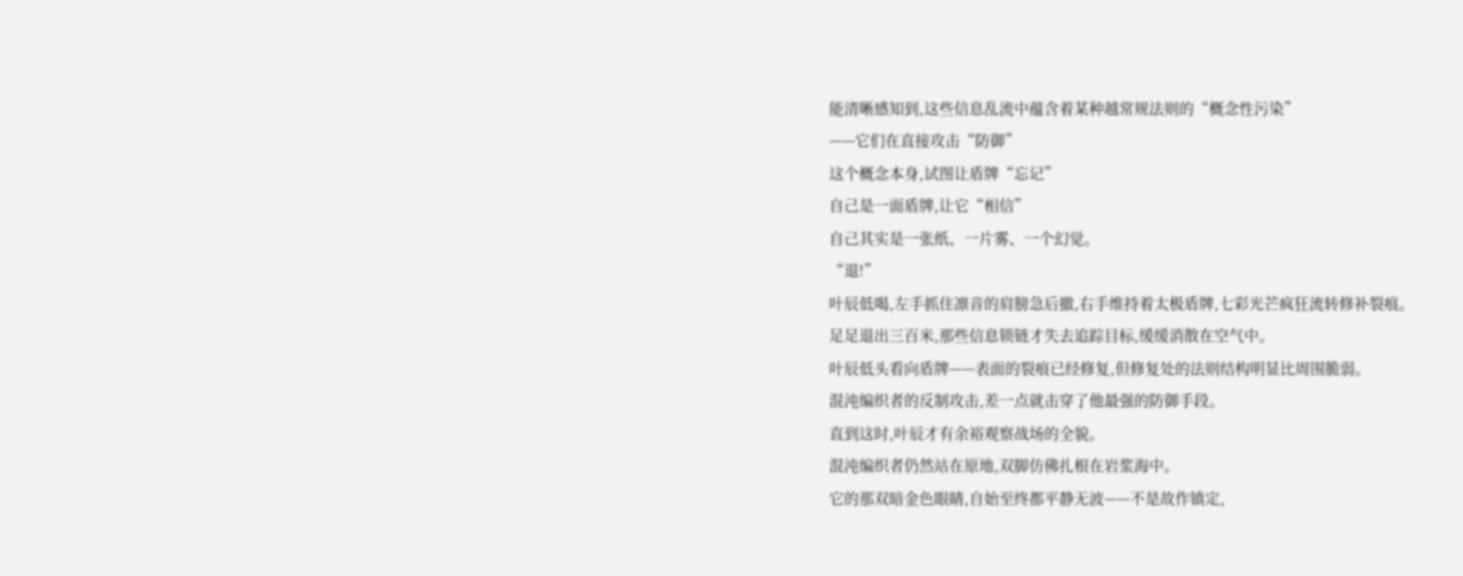能清晰感知到,这些信息乱流中蕴含着某种越常规法则的“概念性污染”
——它们在直接攻击“防御”
这个概念本身,试图让盾牌“忘记”
自己是一面盾牌,让它“相信”
自己其实是一张纸、一片雾、一个幻觉。
“退!”
叶辰低喝,左手抓住凛音的肩膀急后撤,右手维持着太极盾牌,七彩光芒疯狂流转修补裂痕。
足足退出三百米,那些信息锁链才失去追踪目标,缓缓消散在空气中。
叶辰低头看向盾牌——表面的裂痕已经修复,但修复处的法则结构明显比周围脆弱。
混沌编织者的反制攻击,差一点就击穿了他最强的防御手段。
直到这时,叶辰才有余裕观察战场的全貌。
混沌编织者仍然站在原地,双脚仿佛扎根在岩浆海中。
它的那双暗金色眼睛,自始至终都平静无波——不是故作镇定,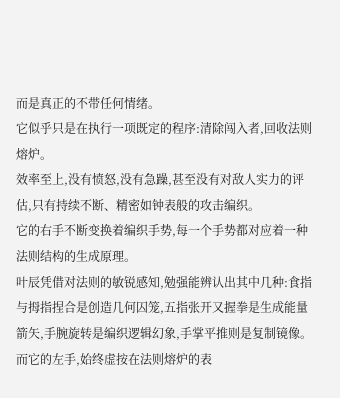而是真正的不带任何情绪。
它似乎只是在执行一项既定的程序:清除闯入者,回收法则熔炉。
效率至上,没有愤怒,没有急躁,甚至没有对敌人实力的评估,只有持续不断、精密如钟表般的攻击编织。
它的右手不断变换着编织手势,每一个手势都对应着一种法则结构的生成原理。
叶辰凭借对法则的敏锐感知,勉强能辨认出其中几种:食指与拇指捏合是创造几何囚笼,五指张开又握拳是生成能量箭矢,手腕旋转是编织逻辑幻象,手掌平推则是复制镜像。
而它的左手,始终虚按在法则熔炉的表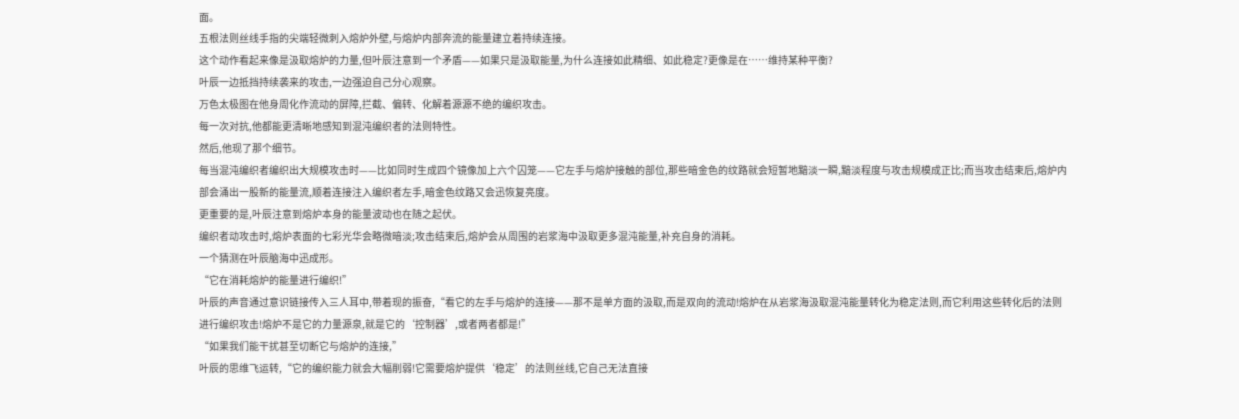面。
五根法则丝线手指的尖端轻微刺入熔炉外壁,与熔炉内部奔流的能量建立着持续连接。
这个动作看起来像是汲取熔炉的力量,但叶辰注意到一个矛盾——如果只是汲取能量,为什么连接如此精细、如此稳定?更像是在……维持某种平衡?
叶辰一边抵挡持续袭来的攻击,一边强迫自己分心观察。
万色太极图在他身周化作流动的屏障,拦截、偏转、化解着源源不绝的编织攻击。
每一次对抗,他都能更清晰地感知到混沌编织者的法则特性。
然后,他现了那个细节。
每当混沌编织者编织出大规模攻击时——比如同时生成四个镜像加上六个囚笼——它左手与熔炉接触的部位,那些暗金色的纹路就会短暂地黯淡一瞬,黯淡程度与攻击规模成正比;而当攻击结束后,熔炉内部会涌出一股新的能量流,顺着连接注入编织者左手,暗金色纹路又会迅恢复亮度。
更重要的是,叶辰注意到熔炉本身的能量波动也在随之起伏。
编织者动攻击时,熔炉表面的七彩光华会略微暗淡;攻击结束后,熔炉会从周围的岩浆海中汲取更多混沌能量,补充自身的消耗。
一个猜测在叶辰脑海中迅成形。
“它在消耗熔炉的能量进行编织!”
叶辰的声音通过意识链接传入三人耳中,带着现的振奋,“看它的左手与熔炉的连接——那不是单方面的汲取,而是双向的流动!熔炉在从岩浆海汲取混沌能量转化为稳定法则,而它利用这些转化后的法则进行编织攻击!熔炉不是它的力量源泉,就是它的‘控制器’,或者两者都是!”
“如果我们能干扰甚至切断它与熔炉的连接,”
叶辰的思维飞运转,“它的编织能力就会大幅削弱!它需要熔炉提供‘稳定’的法则丝线,它自己无法直接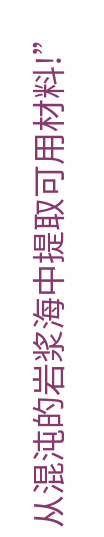从混沌的岩浆海中提取可用材料!”